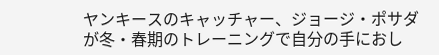ヤンキースのキャッチャー、ジョージ・ポサダが冬・春期のトレーニングで自分の手におし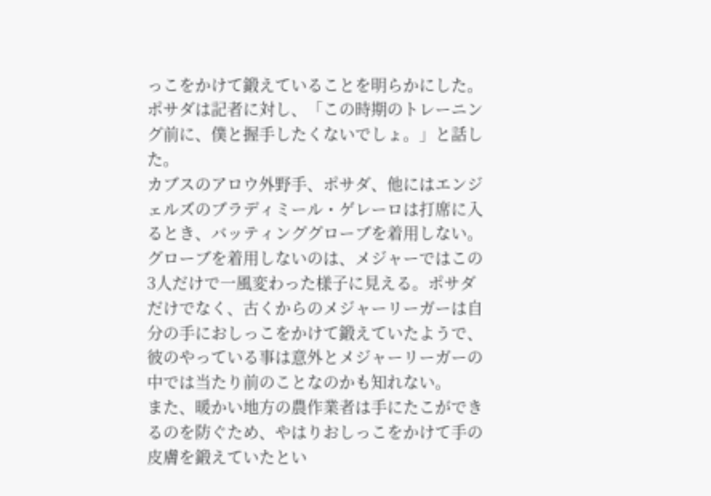っこをかけて鍛えていることを明らかにした。
ポサダは記者に対し、「この時期のトレーニング前に、僕と握手したくないでしょ。」と話した。
カブスのアロウ外野手、ポサダ、他にはエンジェルズのブラディミール・ゲレーロは打席に入るとき、バッティンググローブを着用しない。グローブを着用しないのは、メジャーではこの3人だけで一風変わった様子に見える。ポサダだけでなく、古くからのメジャーリーガーは自分の手におしっこをかけて鍛えていたようで、彼のやっている事は意外とメジャーリーガーの中では当たり前のことなのかも知れない。
また、暖かい地方の農作業者は手にたこができるのを防ぐため、やはりおしっこをかけて手の皮膚を鍛えていたとい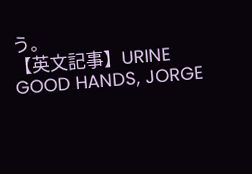う。
【英文記事】URINE GOOD HANDS, JORGE